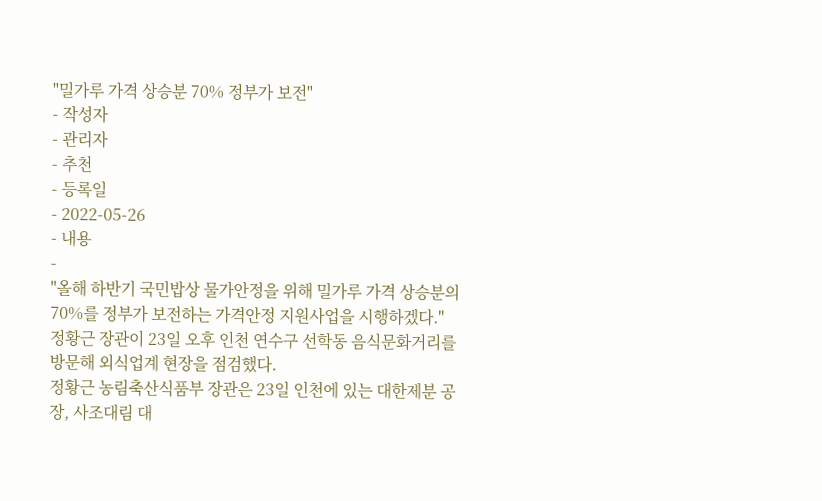"밀가루 가격 상승분 70% 정부가 보전"
- 작성자
- 관리자
- 추천
- 등록일
- 2022-05-26
- 내용
-
"올해 하반기 국민밥상 물가안정을 위해 밀가루 가격 상승분의 70%를 정부가 보전하는 가격안정 지원사업을 시행하겠다."
정황근 장관이 23일 오후 인천 연수구 선학동 음식문화거리를 방문해 외식업계 현장을 점검했다.
정황근 농림축산식품부 장관은 23일 인천에 있는 대한제분 공장, 사조대림 대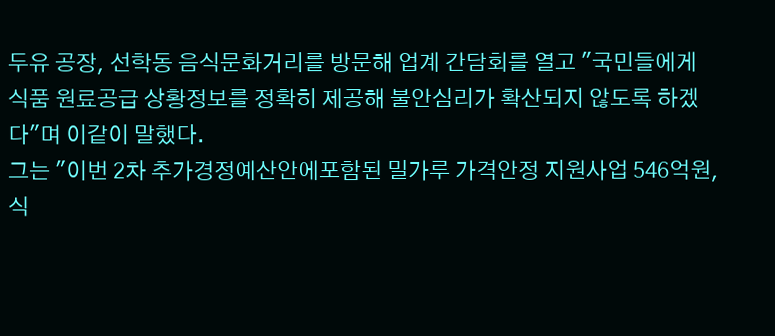두유 공장, 선학동 음식문화거리를 방문해 업계 간담회를 열고 "국민들에게 식품 원료공급 상황정보를 정확히 제공해 불안심리가 확산되지 않도록 하겠다"며 이같이 말했다.
그는 "이번 2차 추가경정예산안에포함된 밀가루 가격안정 지원사업 546억원, 식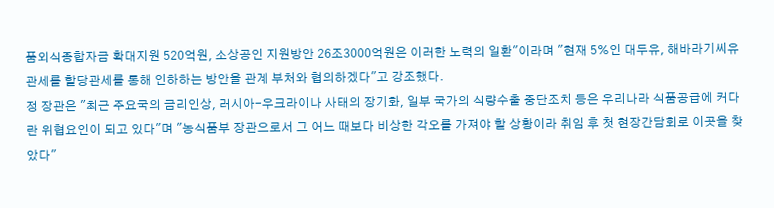품외식종합자금 확대지원 520억원, 소상공인 지원방안 26조3000억원은 이러한 노력의 일환"이라며 "현재 5%인 대두유, 해바라기씨유 관세를 할당관세를 통해 인하하는 방안을 관계 부처와 협의하겠다"고 강조했다.
정 장관은 "최근 주요국의 금리인상, 러시아-우크라이나 사태의 장기화, 일부 국가의 식량수출 중단조치 등은 우리나라 식품공급에 커다란 위협요인이 되고 있다"며 "농식품부 장관으로서 그 어느 때보다 비상한 각오를 가져야 할 상황이라 취임 후 첫 현장간담회로 이곳을 찾았다"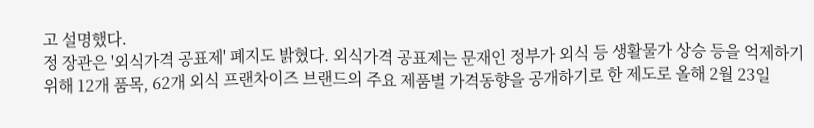고 설명했다.
정 장관은 '외식가격 공표제' 폐지도 밝혔다. 외식가격 공표제는 문재인 정부가 외식 등 생활물가 상승 등을 억제하기 위해 12개 품목, 62개 외식 프랜차이즈 브랜드의 주요 제품별 가격동향을 공개하기로 한 제도로 올해 2월 23일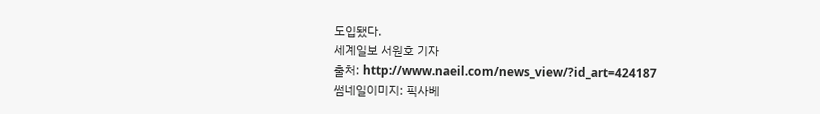도입됐다.
세계일보 서원호 기자
출처: http://www.naeil.com/news_view/?id_art=424187
썸네일이미지: 픽사베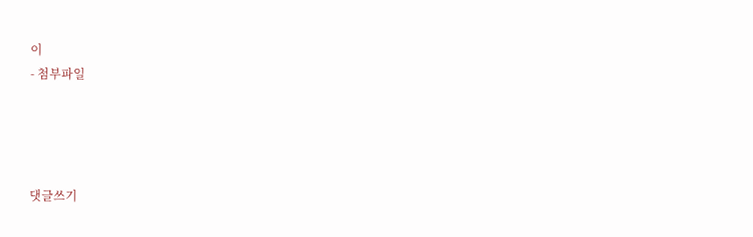이
- 첨부파일




댓글쓰기